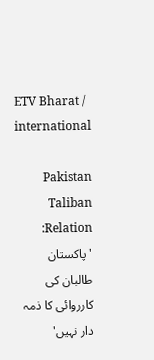ETV Bharat / international

Pakistan Taliban Relation: 'پاکستان طالبان کی کارروائی کا ذمہ دار نہیں'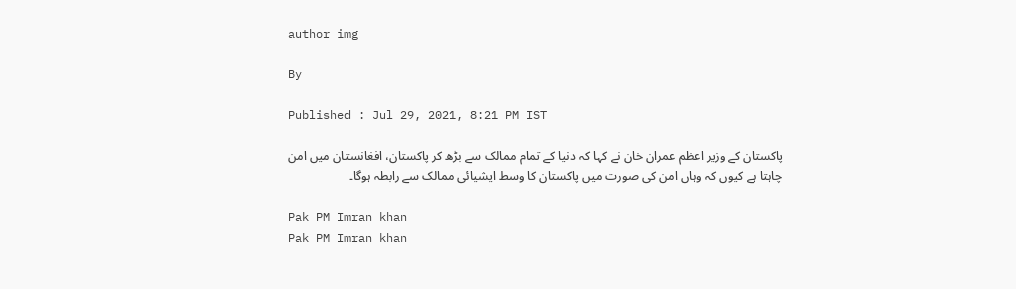author img

By

Published : Jul 29, 2021, 8:21 PM IST

پاکستان کے وزیر اعظم عمران خان نے کہا کہ دنیا کے تمام ممالک سے بڑھ کر پاکستان، افغانستان میں امن چاہتا ہے کیوں کہ وہاں امن کی صورت میں پاکستان کا وسط ایشیائی ممالک سے رابطہ ہوگا۔

Pak PM Imran khan
Pak PM Imran khan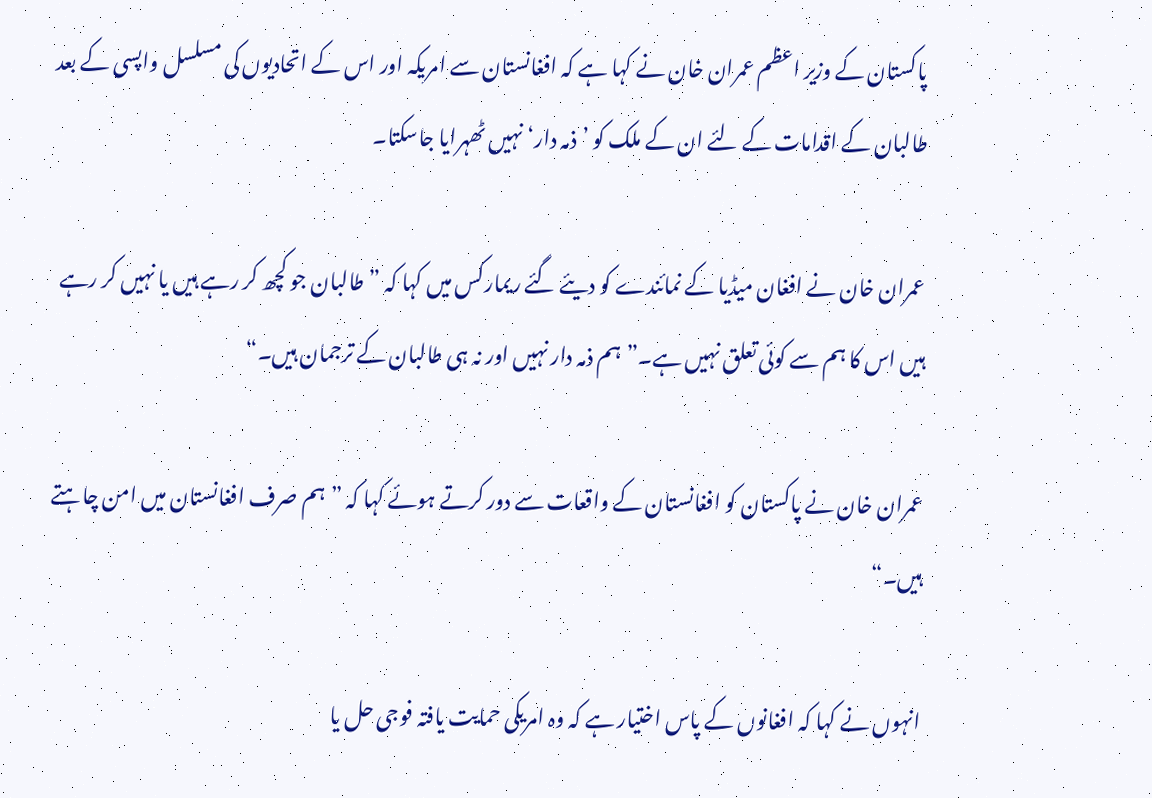پاکستان کے وزیر اعظم عمران خان نے کہا ہے کہ افغانستان سے امریکہ اور اس کے اتحادیوں کی مسلسل واپسی کے بعد طالبان کے اقدامات کے لئے ان کے ملک کو ’ذمہ دار‘ نہیں ٹھہرایا جاسکتا۔

عمران خان نے افغان میڈیا کے نمائندے کو دیئے گئے ریمارکس میں کہا کہ ”طالبان جو کچھ کر رہے ہیں یا نہیں کر رہے ہیں اس کا ہم سے کوئی تعلق نہیں ہے۔”ہم ذمہ دار نہیں اور نہ ہی طالبان کے ترجمان ہیں۔“

عمران خان نے پاکستان کو افغانستان کے واقعات سے دور کرتے ہوئے کہا کہ ”ہم صرف افغانستان میں امن چاہتے ہیں۔“

انہوں نے کہا کہ افغانوں کے پاس اختیار ہے کہ وہ امریکی حمایت یافتہ فوجی حل یا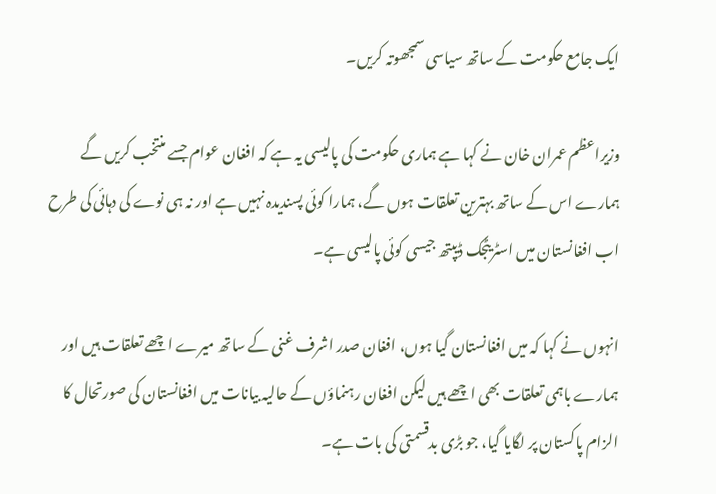ایک جامع حکومت کے ساتھ سیاسی سمجھوتہ کریں۔

وزیراعظم عمران خان نے کہا ہے ہماری حکومت کی پالیسی یہ ہے کہ افغان عوام جسے منتخب کریں گے ہمارے اس کے ساتھ بہترین تعلقات ہوں گے، ہمارا کوئی پسندیدہ نہیں ہے اور نہ ہی نوے کی دہائی کی طرح اب افغانستان میں اسٹریٹجک ڈیپتھ جیسی کوئی پالیسی ہے۔

انہوں نے کہا کہ میں افغانستان گیا ہوں، افغان صدر اشرف غنی کے ساتھ میرے اچھے تعلقات ہیں اور ہمارے باہمی تعلقات بھی اچھے ہیں لیکن افغان رہنماؤں کے حالیہ بیانات میں افغانستان کی صورتحال کا الزام پاکستان پر لگایا گیا، جو بڑی بدقسمتی کی بات ہے۔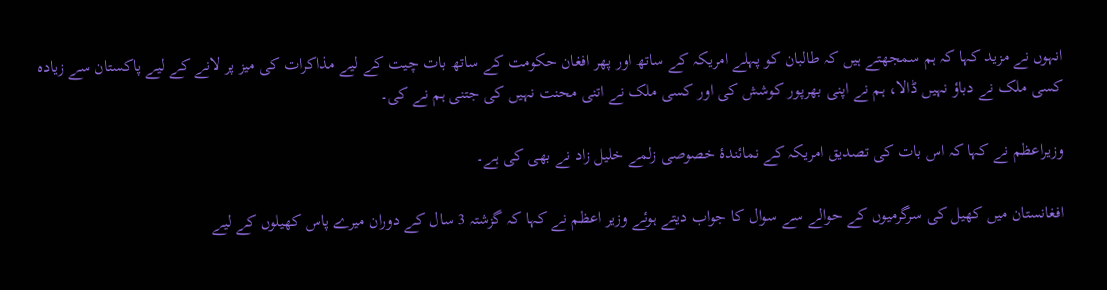انہوں نے مزید کہا کہ ہم سمجھتے ہیں کہ طالبان کو پہلے امریکہ کے ساتھ اور پھر افغان حکومت کے ساتھ بات چیت کے لیے مذاکرات کی میز پر لانے کے لیے پاکستان سے زیادہ کسی ملک نے دباؤ نہیں ڈالا، ہم نے اپنی بھرپور کوشش کی اور کسی ملک نے اتنی محنت نہیں کی جتنی ہم نے کی۔

وزیراعظم نے کہا کہ اس بات کی تصدیق امریکہ کے نمائندۂ خصوصی زلمے خلیل زاد نے بھی کی ہے۔

افغانستان میں کھیل کی سرگرمیوں کے حوالے سے سوال کا جواب دیتے ہوئے وزیر اعظم نے کہا کہ گزشتہ 3 سال کے دوران میرے پاس کھیلوں کے لیے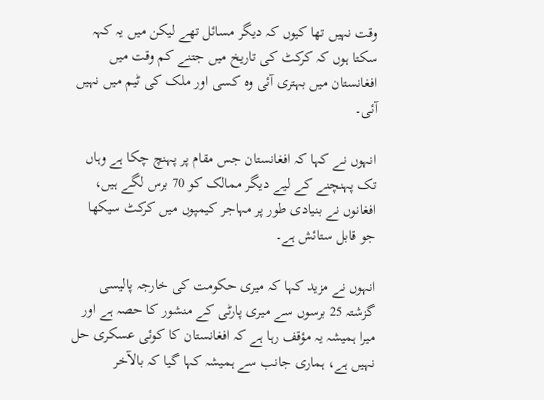وقت نہیں تھا کیوں کہ دیگر مسائل تھے لیکن میں یہ کہہ سکتا ہوں کہ کرکٹ کی تاریخ میں جتنے کم وقت میں افغانستان میں بہتری آئی وہ کسی اور ملک کی ٹیم میں نہیں آئی۔

انہوں نے کہا کہ افغانستان جس مقام پر پہنچ چکا ہے وہاں تک پہنچنے کے لیے دیگر ممالک کو 70 برس لگے ہیں، افغانوں نے بنیادی طور پر مہاجر کیمپوں میں کرکٹ سیکھا جو قابل ستائش ہے۔

انہوں نے مزید کہا کہ میری حکومت کی خارجہ پالیسی گزشتہ 25 برسوں سے میری پارٹی کے منشور کا حصہ ہے اور میرا ہمیشہ یہ مؤقف رہا ہے کہ افغانستان کا کوئی عسکری حل نہیں ہے، ہماری جانب سے ہمیشہ کہا گیا کہ بالآخر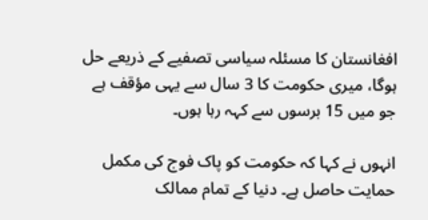افغانستان کا مسئلہ سیاسی تصفیے کے ذریعے حل ہوگا، میری حکومت کا 3 سال سے یہی مؤقف ہے جو میں 15 برسوں سے کہہ رہا ہوں۔

انہوں نے کہا کہ حکومت کو پاک فوج کی مکمل حمایت حاصل ہے۔ دنیا کے تمام ممالک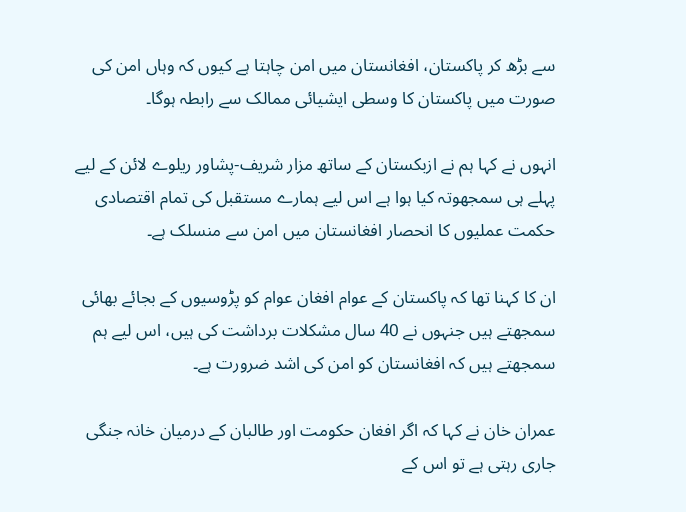سے بڑھ کر پاکستان، افغانستان میں امن چاہتا ہے کیوں کہ وہاں امن کی صورت میں پاکستان کا وسطی ایشیائی ممالک سے رابطہ ہوگا۔

انہوں نے کہا ہم نے ازبکستان کے ساتھ مزار شریف-پشاور ریلوے لائن کے لیے پہلے ہی سمجھوتہ کیا ہوا ہے اس لیے ہمارے مستقبل کی تمام اقتصادی حکمت عملیوں کا انحصار افغانستان میں امن سے منسلک ہے۔

ان کا کہنا تھا کہ پاکستان کے عوام افغان عوام کو پڑوسیوں کے بجائے بھائی سمجھتے ہیں جنہوں نے 40 سال مشکلات برداشت کی ہیں، اس لیے ہم سمجھتے ہیں کہ افغانستان کو امن کی اشد ضرورت ہے۔

عمران خان نے کہا کہ اگر افغان حکومت اور طالبان کے درمیان خانہ جنگی جاری رہتی ہے تو اس کے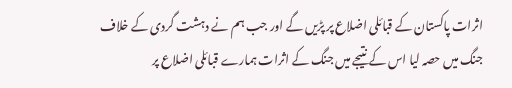اثرات پاکستان کے قبائلی اضلاع پر پڑیں گے اور جب ہم نے دہشت گردی کے خلاف جنگ میں حصہ لیا اس کے نتیجے میں جنگ کے اثرات ہمارے قبائلی اضلاع پر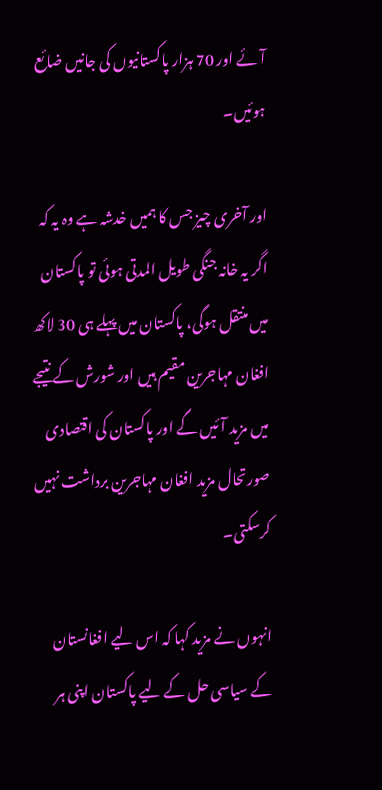آئے اور 70 ہزار پاکستانیوں کی جانیں ضائع ہوئیں۔

اور آخری چیز جس کا ہمیں خدشہ ہے وہ یہ کہ اگر یہ خانہ جنگی طویل المدتی ہوئی تو پاکستان میں منتقل ہوگی، پاکستان میں پہلے ہی 30 لاکھ افغان مہاجرین مقیم ہیں اور شورش کے نتیجے میں مزید آئیں گے اور پاکستان کی اقتصادی صورتحال مزید افغان مہاجرین برداشت نہیں کرسکتی۔

انہوں نے مزید کہا کہ اس لیے افغانستان کے سیاسی حل کے لیے پاکستان اپنی ہر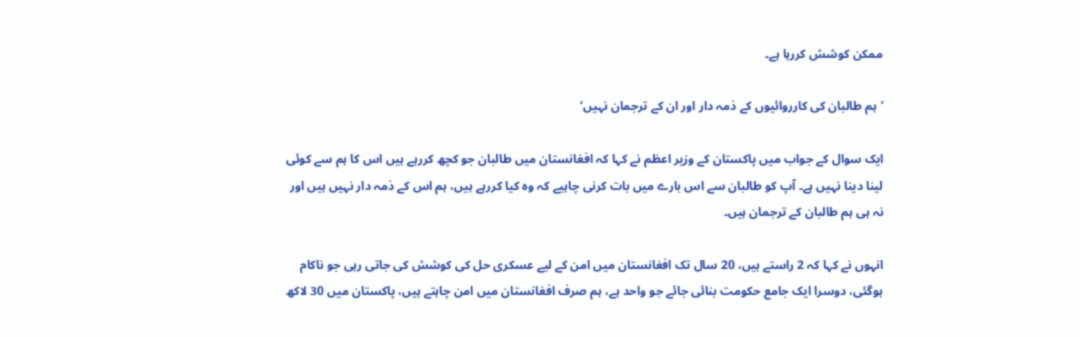ممکن کوشش کررہا ہے۔

’ہم طالبان کی کارروائیوں کے ذمہ دار اور ان کے ترجمان نہیں‘

ایک سوال کے جواب میں پاکستان کے وزیر اعظم نے کہا کہ افغانستان میں طالبان جو کچھ کررہے ہیں اس کا ہم سے کوئی لینا دینا نہیں ہے۔ آپ کو طالبان سے اس بارے میں بات کرنی چاہیے کہ وہ کیا کررہے ہیں، ہم اس کے ذمہ دار نہیں ہیں اور نہ ہی ہم طالبان کے ترجمان ہیں۔

انہوں نے کہا کہ 2 راستے ہیں، 20 سال تک افغانستان میں امن کے لیے عسکری حل کی کوشش کی جاتی رہی جو ناکام ہوگئی، دوسرا ایک جامع حکومت بنائی جائے جو واحد ہے، ہم صرف افغانستان میں امن چاہتے ہیں، پاکستان میں 30 لاکھ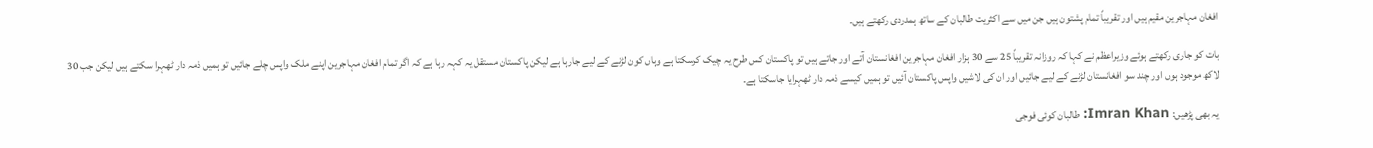افغان مہاجرین مقیم ہیں اور تقریباً تمام پشتون ہیں جن میں سے اکثریت طالبان کے ساتھ ہمدردی رکھتے ہیں۔

بات کو جاری رکھتے ہوئے وزیراعظم نے کہا کہ روزانہ تقریباً 25 سے 30 ہزار افغان مہاجرین افغانستان آتے اور جاتے ہیں تو پاکستان کس طرح یہ چیک کرسکتا ہے وہاں کون لڑنے کے لیے جارہا ہے لیکن پاکستان مستقل یہ کہہ رہا ہے کہ اگر تمام افغان مہاجرین اپنے ملک واپس چلے جائیں تو ہمیں ذمہ دار ٹھہرا سکتے ہیں لیکن جب 30 لاکھ موجود ہوں اور چند سو افغانستان لڑنے کے لیے جائیں اور ان کی لاشیں واپس پاکستان آئیں تو ہمیں کیسے ذمہ دار ٹھہرایا جاسکتا ہے۔

یہ بھی پڑھیں: Imran Khan: طالبان کوئی فوجی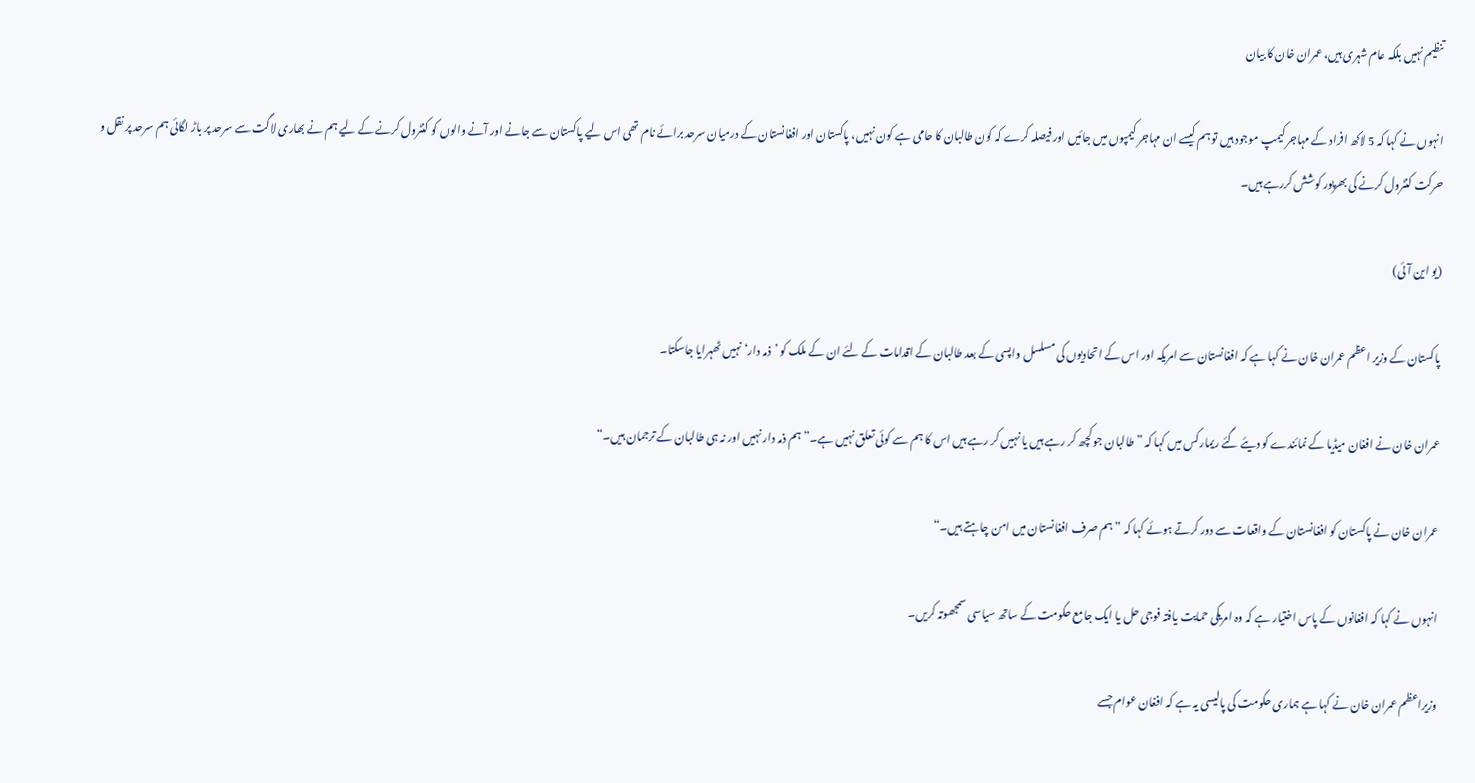تنظیم نہیں بلکہ عام شہری ہیں، عمران خان کا بیان

انہوں نے کہا کہ 5 لاکھ افراد کے مہاجر کیمپ موجود ہیں تو ہم کیسے ان مہاجر کیمپوں میں جائیں اور فیصلہ کرے کہ کون طالبان کا حامی ہے کون نہیں، پاکستان اور افغانستان کے درمیان سرحد برائے نام تھی اس لیے پاکستان سے جانے اور آنے والوں کو کنٹرول کرنے کے لیے ہم نے بھاری لاگت سے سرحد پر باڑ لگائی ہم سرحد پر نقل و حرکت کنٹرول کرنے کی بھرپور کوشش کررہے ہیں۔

(یو این آئی)

پاکستان کے وزیر اعظم عمران خان نے کہا ہے کہ افغانستان سے امریکہ اور اس کے اتحادیوں کی مسلسل واپسی کے بعد طالبان کے اقدامات کے لئے ان کے ملک کو ’ذمہ دار‘ نہیں ٹھہرایا جاسکتا۔

عمران خان نے افغان میڈیا کے نمائندے کو دیئے گئے ریمارکس میں کہا کہ ”طالبان جو کچھ کر رہے ہیں یا نہیں کر رہے ہیں اس کا ہم سے کوئی تعلق نہیں ہے۔”ہم ذمہ دار نہیں اور نہ ہی طالبان کے ترجمان ہیں۔“

عمران خان نے پاکستان کو افغانستان کے واقعات سے دور کرتے ہوئے کہا کہ ”ہم صرف افغانستان میں امن چاہتے ہیں۔“

انہوں نے کہا کہ افغانوں کے پاس اختیار ہے کہ وہ امریکی حمایت یافتہ فوجی حل یا ایک جامع حکومت کے ساتھ سیاسی سمجھوتہ کریں۔

وزیراعظم عمران خان نے کہا ہے ہماری حکومت کی پالیسی یہ ہے کہ افغان عوام جسے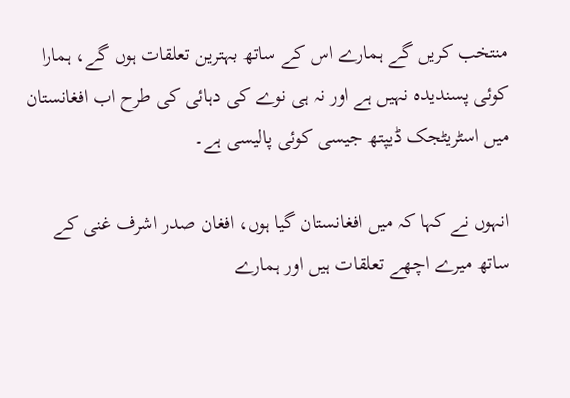منتخب کریں گے ہمارے اس کے ساتھ بہترین تعلقات ہوں گے، ہمارا کوئی پسندیدہ نہیں ہے اور نہ ہی نوے کی دہائی کی طرح اب افغانستان میں اسٹریٹجک ڈیپتھ جیسی کوئی پالیسی ہے۔

انہوں نے کہا کہ میں افغانستان گیا ہوں، افغان صدر اشرف غنی کے ساتھ میرے اچھے تعلقات ہیں اور ہمارے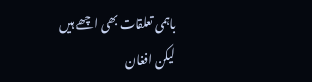باہمی تعلقات بھی اچھے ہیں لیکن افغان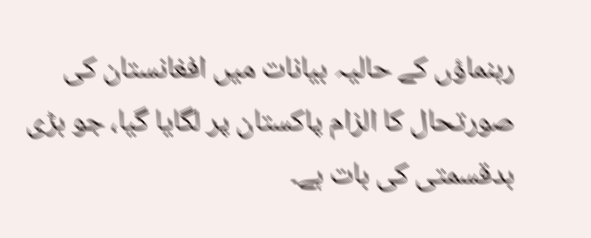رہنماؤں کے حالیہ بیانات میں افغانستان کی صورتحال کا الزام پاکستان پر لگایا گیا، جو بڑی بدقسمتی کی بات ہے۔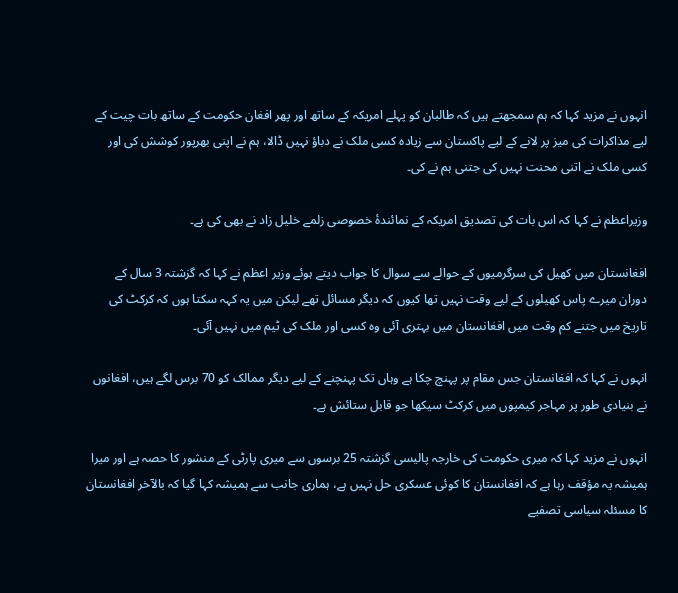انہوں نے مزید کہا کہ ہم سمجھتے ہیں کہ طالبان کو پہلے امریکہ کے ساتھ اور پھر افغان حکومت کے ساتھ بات چیت کے لیے مذاکرات کی میز پر لانے کے لیے پاکستان سے زیادہ کسی ملک نے دباؤ نہیں ڈالا، ہم نے اپنی بھرپور کوشش کی اور کسی ملک نے اتنی محنت نہیں کی جتنی ہم نے کی۔

وزیراعظم نے کہا کہ اس بات کی تصدیق امریکہ کے نمائندۂ خصوصی زلمے خلیل زاد نے بھی کی ہے۔

افغانستان میں کھیل کی سرگرمیوں کے حوالے سے سوال کا جواب دیتے ہوئے وزیر اعظم نے کہا کہ گزشتہ 3 سال کے دوران میرے پاس کھیلوں کے لیے وقت نہیں تھا کیوں کہ دیگر مسائل تھے لیکن میں یہ کہہ سکتا ہوں کہ کرکٹ کی تاریخ میں جتنے کم وقت میں افغانستان میں بہتری آئی وہ کسی اور ملک کی ٹیم میں نہیں آئی۔

انہوں نے کہا کہ افغانستان جس مقام پر پہنچ چکا ہے وہاں تک پہنچنے کے لیے دیگر ممالک کو 70 برس لگے ہیں، افغانوں نے بنیادی طور پر مہاجر کیمپوں میں کرکٹ سیکھا جو قابل ستائش ہے۔

انہوں نے مزید کہا کہ میری حکومت کی خارجہ پالیسی گزشتہ 25 برسوں سے میری پارٹی کے منشور کا حصہ ہے اور میرا ہمیشہ یہ مؤقف رہا ہے کہ افغانستان کا کوئی عسکری حل نہیں ہے، ہماری جانب سے ہمیشہ کہا گیا کہ بالآخر افغانستان کا مسئلہ سیاسی تصفیے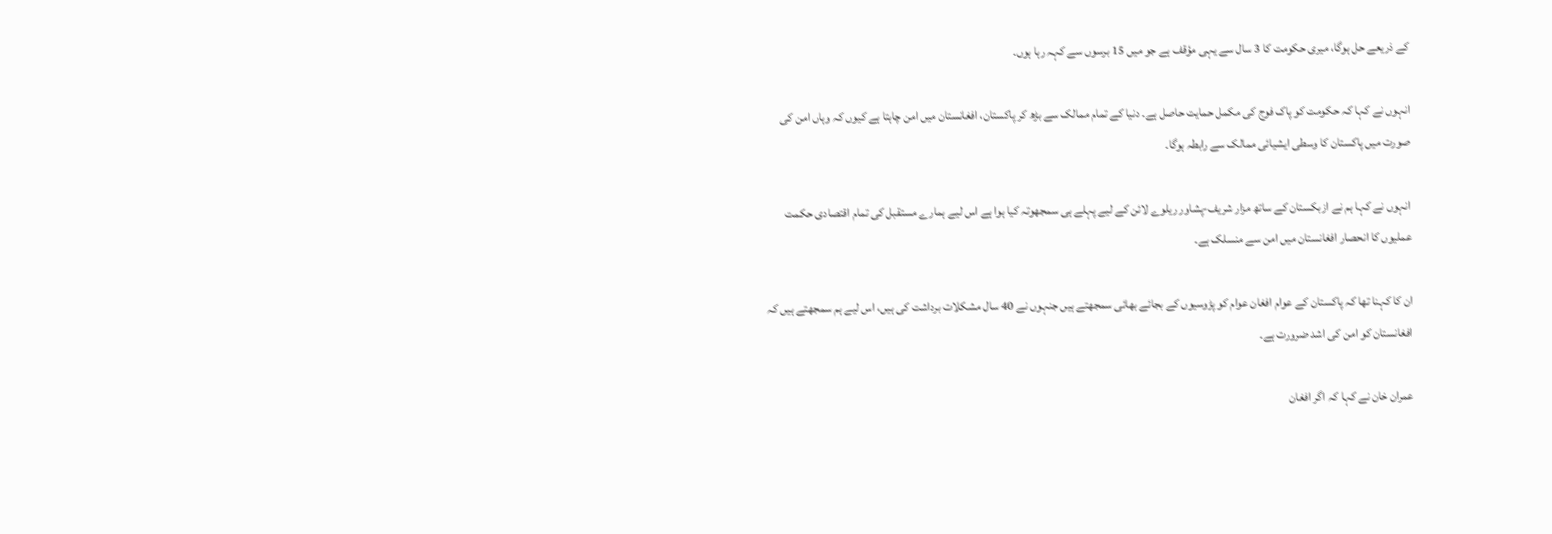کے ذریعے حل ہوگا، میری حکومت کا 3 سال سے یہی مؤقف ہے جو میں 15 برسوں سے کہہ رہا ہوں۔

انہوں نے کہا کہ حکومت کو پاک فوج کی مکمل حمایت حاصل ہے۔ دنیا کے تمام ممالک سے بڑھ کر پاکستان، افغانستان میں امن چاہتا ہے کیوں کہ وہاں امن کی صورت میں پاکستان کا وسطی ایشیائی ممالک سے رابطہ ہوگا۔

انہوں نے کہا ہم نے ازبکستان کے ساتھ مزار شریف-پشاور ریلوے لائن کے لیے پہلے ہی سمجھوتہ کیا ہوا ہے اس لیے ہمارے مستقبل کی تمام اقتصادی حکمت عملیوں کا انحصار افغانستان میں امن سے منسلک ہے۔

ان کا کہنا تھا کہ پاکستان کے عوام افغان عوام کو پڑوسیوں کے بجائے بھائی سمجھتے ہیں جنہوں نے 40 سال مشکلات برداشت کی ہیں، اس لیے ہم سمجھتے ہیں کہ افغانستان کو امن کی اشد ضرورت ہے۔

عمران خان نے کہا کہ اگر افغان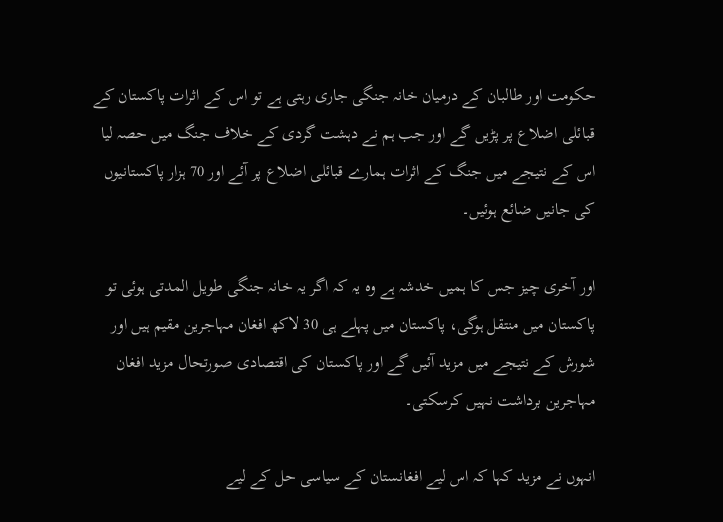حکومت اور طالبان کے درمیان خانہ جنگی جاری رہتی ہے تو اس کے اثرات پاکستان کے قبائلی اضلاع پر پڑیں گے اور جب ہم نے دہشت گردی کے خلاف جنگ میں حصہ لیا اس کے نتیجے میں جنگ کے اثرات ہمارے قبائلی اضلاع پر آئے اور 70 ہزار پاکستانیوں کی جانیں ضائع ہوئیں۔

اور آخری چیز جس کا ہمیں خدشہ ہے وہ یہ کہ اگر یہ خانہ جنگی طویل المدتی ہوئی تو پاکستان میں منتقل ہوگی، پاکستان میں پہلے ہی 30 لاکھ افغان مہاجرین مقیم ہیں اور شورش کے نتیجے میں مزید آئیں گے اور پاکستان کی اقتصادی صورتحال مزید افغان مہاجرین برداشت نہیں کرسکتی۔

انہوں نے مزید کہا کہ اس لیے افغانستان کے سیاسی حل کے لیے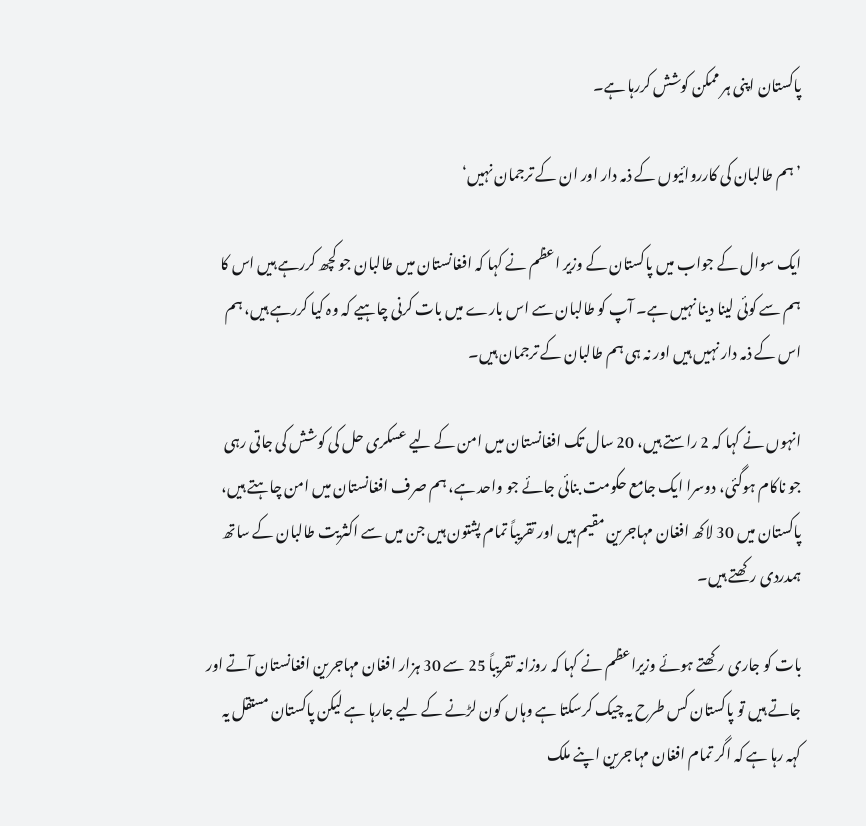پاکستان اپنی ہر ممکن کوشش کررہا ہے۔

’ہم طالبان کی کارروائیوں کے ذمہ دار اور ان کے ترجمان نہیں‘

ایک سوال کے جواب میں پاکستان کے وزیر اعظم نے کہا کہ افغانستان میں طالبان جو کچھ کررہے ہیں اس کا ہم سے کوئی لینا دینا نہیں ہے۔ آپ کو طالبان سے اس بارے میں بات کرنی چاہیے کہ وہ کیا کررہے ہیں، ہم اس کے ذمہ دار نہیں ہیں اور نہ ہی ہم طالبان کے ترجمان ہیں۔

انہوں نے کہا کہ 2 راستے ہیں، 20 سال تک افغانستان میں امن کے لیے عسکری حل کی کوشش کی جاتی رہی جو ناکام ہوگئی، دوسرا ایک جامع حکومت بنائی جائے جو واحد ہے، ہم صرف افغانستان میں امن چاہتے ہیں، پاکستان میں 30 لاکھ افغان مہاجرین مقیم ہیں اور تقریباً تمام پشتون ہیں جن میں سے اکثریت طالبان کے ساتھ ہمدردی رکھتے ہیں۔

بات کو جاری رکھتے ہوئے وزیراعظم نے کہا کہ روزانہ تقریباً 25 سے 30 ہزار افغان مہاجرین افغانستان آتے اور جاتے ہیں تو پاکستان کس طرح یہ چیک کرسکتا ہے وہاں کون لڑنے کے لیے جارہا ہے لیکن پاکستان مستقل یہ کہہ رہا ہے کہ اگر تمام افغان مہاجرین اپنے ملک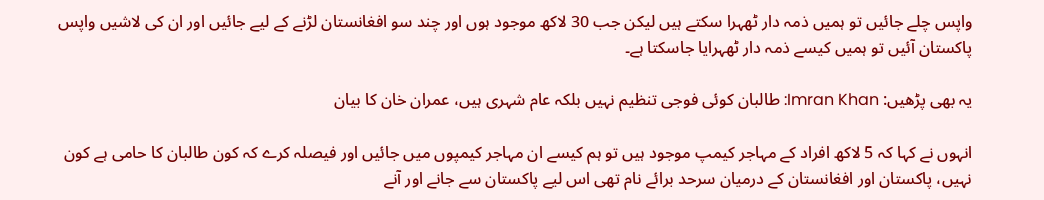واپس چلے جائیں تو ہمیں ذمہ دار ٹھہرا سکتے ہیں لیکن جب 30 لاکھ موجود ہوں اور چند سو افغانستان لڑنے کے لیے جائیں اور ان کی لاشیں واپس پاکستان آئیں تو ہمیں کیسے ذمہ دار ٹھہرایا جاسکتا ہے۔

یہ بھی پڑھیں: Imran Khan: طالبان کوئی فوجی تنظیم نہیں بلکہ عام شہری ہیں، عمران خان کا بیان

انہوں نے کہا کہ 5 لاکھ افراد کے مہاجر کیمپ موجود ہیں تو ہم کیسے ان مہاجر کیمپوں میں جائیں اور فیصلہ کرے کہ کون طالبان کا حامی ہے کون نہیں، پاکستان اور افغانستان کے درمیان سرحد برائے نام تھی اس لیے پاکستان سے جانے اور آنے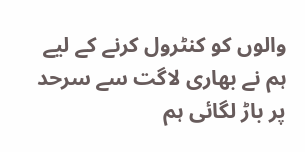والوں کو کنٹرول کرنے کے لیے ہم نے بھاری لاگت سے سرحد پر باڑ لگائی ہم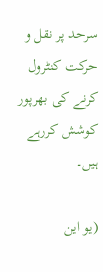سرحد پر نقل و حرکت کنٹرول کرنے کی بھرپور کوشش کررہے ہیں۔

(یو این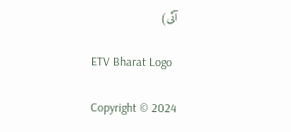آئی)

ETV Bharat Logo

Copyright © 2024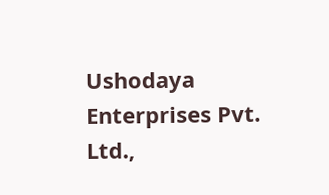Ushodaya Enterprises Pvt. Ltd.,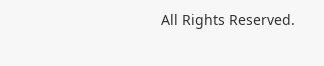All Rights Reserved.